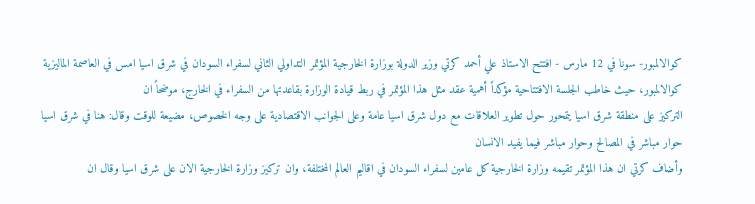كوالالمبور- سونا في 12 مارس - افتتح الاستاذ علي أحمد كرتي وزير الدولة بوزارة الخارجية المؤتمر التداولي الثاني لسفراء السودان في شرق اسيا امس في العاصمة الماليزية كوالالمبور، حيث خاطب الجلسة الافتتاحية مؤكداً أهمية عقد مثل هذا المؤتمر في ربط قيادة الوزارة بقاعدتها من السفراء في الخارج، موضحاً ان
التركيز على منطقة شرق اسيا يتمحور حول تطوير العلاقات مع دول شرق اسيا عامة وعلى الجوانب الاقتصادية على وجه الخصوص، مضيعة للوقت وقال: هنا في شرق اسيا حوار مباشر في المصالح وحوار مباشر فيما يفيد الانسان
وأضاف كرتي ان هذا المؤتمر تقيمه وزارة الخارجية كل عامين لسفراء السودان في اقاليم العالم المختلفة، وان تركيز وزارة الخارجية الان على شرق اسيا وقال ان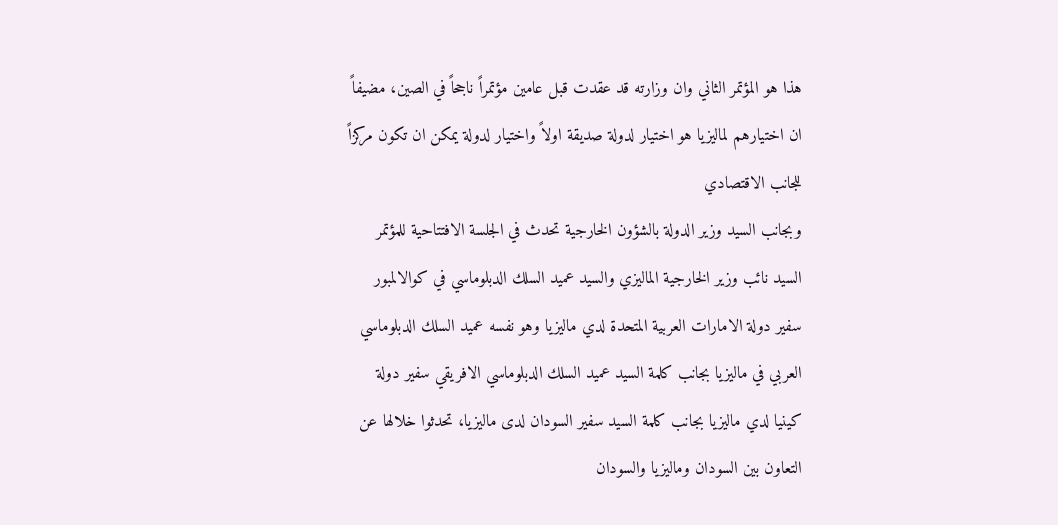هذا هو المؤتمر الثاني وان وزارته قد عقدت قبل عامين مؤتمراً ناجحاً في الصين، مضيفاً ان اختيارهم لماليزيا هو اختيار لدولة صديقة اولاً واختيار لدولة يمكن ان تكون مركزاً للجانب الاقتصادي
وبجانب السيد وزير الدولة بالشؤون الخارجية تحدث في الجلسة الافتتاحية للمؤتمر السيد نائب وزير الخارجية الماليزي والسيد عميد السلك الدبلوماسي في كوالالمبور سفير دولة الامارات العربية المتحدة لدي ماليزيا وهو نفسه عميد السلك الدبلوماسي العربي في ماليزيا بجانب كلمة السيد عميد السلك الدبلوماسي الافريقي سفير دولة كينيا لدي ماليزيا بجانب كلمة السيد سفير السودان لدى ماليزيا، تحدثوا خلالها عن التعاون بين السودان وماليزيا والسودان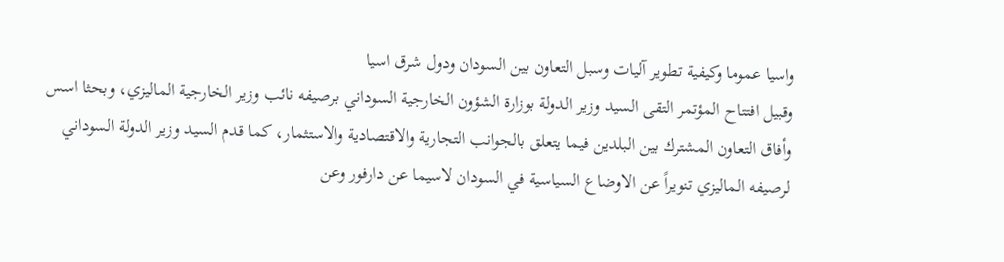واسيا عموما وكيفية تطوير آليات وسبل التعاون بين السودان ودول شرق اسيا
وقبيل افتتاح المؤتمر التقى السيد وزير الدولة بوزارة الشؤون الخارجية السوداني برصيفه نائب وزير الخارجية الماليزي، وبحثا اسس وأفاق التعاون المشترك بين البلدين فيما يتعلق بالجوانب التجارية والاقتصادية والاستثمار، كما قدم السيد وزير الدولة السوداني لرصيفه الماليزي تنويراً عن الاوضاع السياسية في السودان لاسيما عن دارفور وعن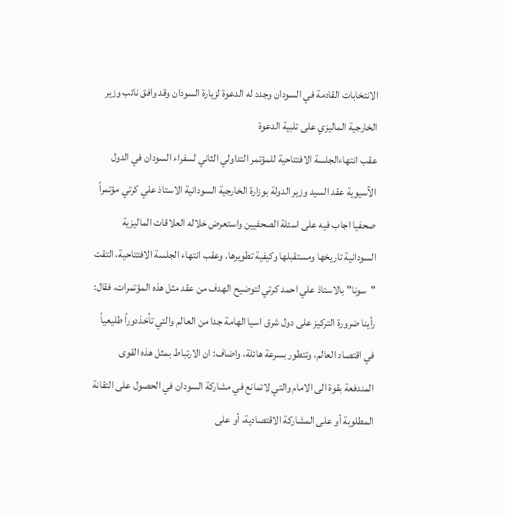الانتخابات القادمة في السودان وجدد له الدعوة لزيارة السودان وقد وافق نائب وزير الخارجية الماليزي على تلبية الدعوة
عقب انتهاءالجلسة الافتتاحية للمؤتمر التداولي الثاني لسفراء السودان في الدول الآسيوية عقد السيد وزير الدولة بوزارة الخارجية السودانية الاستاذ علي كرتي مؤتمراً صحفيا اجاب فيه على اسئلة الصحفيين واستعرض خلاله العلاقات الماليزية السودانية تاريخها ومستقبلها وكيفية تطويرها. وعقب انتهاء الجلسة الافتتاحية، التقت "سونا" بالاستاذ علي احمد كرتي لتوضيح الهدف من عقد مثل هذه المؤتمرات، فقال: رأينا ضرورة التركيز على دول شرق اسيا الهامة جدا من العالم والتي تأخذدوراً طليعياً في اقتصاد العالم، وتتطور بسرعة هائلة، واضاف: ان الارتباط بمثل هذه القوى المندفعة بقوة الى الامام والتي لاتمانع في مشاركة السودان في الحصول على التقانة المطلوبة أو على المشاركة الاقتصادية، أو على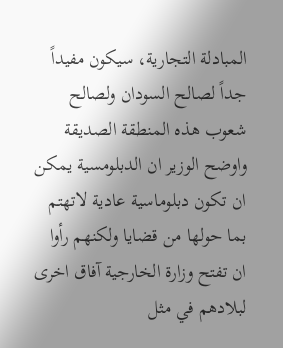المبادلة التجارية، سيكون مفيداً جداً لصالح السودان ولصالح شعوب هذه المنطقة الصديقة
واوضح الوزير ان الدبلومسية يمكن ان تكون دبلوماسية عادية لاتهتم بما حولها من قضايا ولكنهم رأوا ان تفتح وزارة الخارجية آفاق اخرى لبلادهم في مثل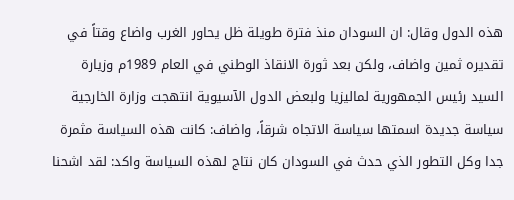هذه الدول وقال: ان السودان منذ فترة طويلة ظل يحاور الغرب واضاع وقتاً في تقديره ثمين واضاف، ولكن بعد ثورة الانقاذ الوطني في العام 1989م وزيارة السيد رئيس الجمهورية لماليزيا ولبعض الدول الآسيوية انتهجت وزارة الخارجية سياسة جديدة اسمتها سياسة الاتجاه شرقاً، واضاف: كانت هذه السياسة مثمرة جدا وكل التطور الذي حدث في السودان كان نتاج لهذه السياسة واكد: لقد اشحنا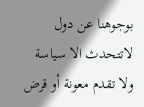بوجوهنا عن دول لاتتحدث الا سياسة ولا تقدم معونة أو قرض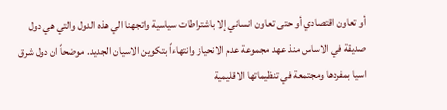أو تعاون اقتصادي أو حتى تعاون انساني إلا باشتراطات سياسية واتجهنا الي هذه الدول والتي هي دول صديقة في الاساس منذ عهد مجموعة عدم الانحياز وانتهاءاً بتكوين الاسيان الجديد. موضحاً ان دول شرق اسيا بمفردها ومجتمعة في تنظيماتها الاقليمية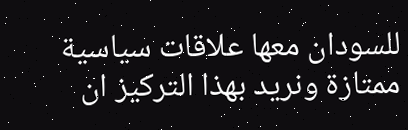للسودان معها علاقات سياسية ممتازة ونريد بهذا التركيز ان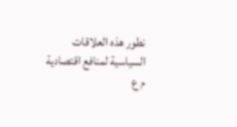نطور هذه العلاقات السياسية لمنافع اقتصادية
م ع